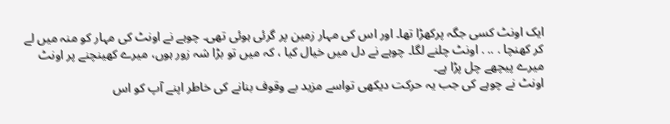ایک اونٹ کسی جگہ پرکھڑا تھا۔ اور اس کی مہار زمین پر گرئی ہوئی تھی۔ چوہے نے اونٹ کی مہار کو منہ میں لے کر کھنچا . .. . اونٹ چلنے لگا۔ چوہے نے دل میں خیال کیا ، کہ میں تو بڑا شہ زور ہوں، میرے کھینچنے پر اونٹ میرے پیچھے چل پڑا ہے۔
اونٹ نے چوہے کی جب یہ حرکت دیکھی تواسے مزید بے وقوف بنانے کی خاطر اپنے آپ کو اس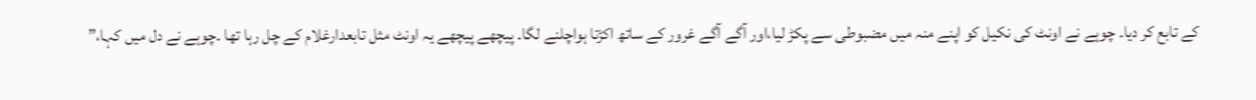کے تابع کر دیا۔ چوہے نے اونٹ کی نکیل کو اپنے منہ میں مضبوطی سے پکڑ لیا،اور آگے آگے غرور کے ساتھ اکڑتا ہواچلنے لگا۔ پیچھے پیچھے یہ اونٹ مثل تابعدارغلام کے چل رہا تھا ۔چوہے نے دل میں کہا،”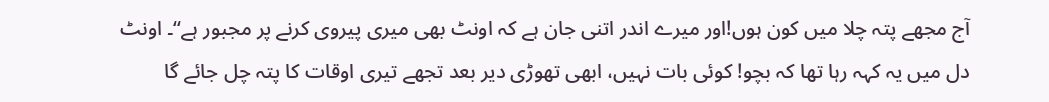آج مجھے پتہ چلا میں کون ہوں!اور میرے اندر اتنی جان ہے کہ اونٹ بھی میری پیروی کرنے پر مجبور ہے‘‘۔ اونٹ دل میں یہ کہہ رہا تھا کہ بچو! کوئی بات نہیں، ابھی تھوڑی دیر بعد تجھے تیری اوقات کا پتہ چل جائے گا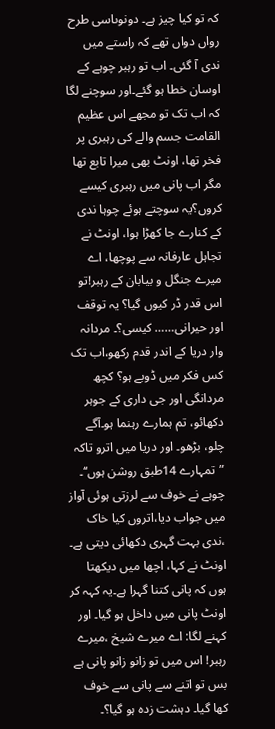کہ تو کیا چیز ہے۔ دونوںاسی طرح رواں دواں تھے کہ راستے میں ندی آ گئی۔ اب تو رہبر چوہے کے اوسان خطا ہو گئے۔اور سوچنے لگا کہ اب تک تو مجھے اس عظیم القامت جسم والے کی رہبری پر فخر تھا، اونٹ بھی میرا تابع تھا مگر اب پانی میں رہبری کیسے کروں؟یہ سوچتے ہوئے چوہا ندی کے کنارے جا کھڑا ہوا، اونٹ نے تجاہل عارفانہ سے پوچھا، اے میرے جنگل و بیابان کے رہبر!تو اس قدر ڈر کیوں گیا؟ یہ توقف اور حیرانی…… کیسی؟۔ مردانہ وار دریا کے اندر قدم رکھو،اب تک کس فکر میں ڈوبے ہو؟ کچھ مردانگی اور جی داری کے جوہر دکھائو، تم ہمارے رہنما ہو۔آگے چلو، بڑھو۔ اور دریا میں اترو تاکہ ”تمہارے 14طبق روشن ہوں‘‘۔ چوہے نے خوف سے لرزتی ہوئی آواز میں جواب دیا،اتروں کیا خاک ،ندی بہت گہری دکھائی دیتی ہے۔
اونٹ نے کہا، اچھا میں دیکھتا ہوں کہ پانی کتنا گہرا ہے۔یہ کہہ کر اونٹ پانی میں داخل ہو گیا۔ اور کہنے لگا: اے میرے شیخ ،میرے رہبر! اس میں تو زانو زانو پانی ہے بس تو اتنے سے پانی سے خوف کھا گیا۔ دہشت زدہ ہو گیا؟۔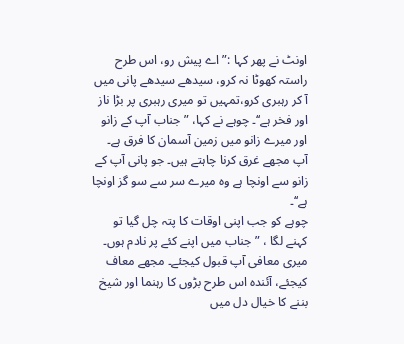اونٹ نے پھر کہا :”اے پیش رو، اس طرح راستہ کھوٹا نہ کرو، سیدھے سیدھے پانی میں آ کر رہبری کرو،تمہیں تو میری رہبری پر بڑا ناز اور فخر ہے‘‘۔ چوہے نے کہا، ”جناب آپ کے زانو اور میرے زانو میں زمین آسمان کا فرق ہے۔ آپ مجھے غرق کرنا چاہتے ہیں۔ جو پانی آپ کے زانو سے اونچا ہے وہ میرے سر سے سو گز اونچا ہے‘‘۔
چوہے کو جب اپنی اوقات کا پتہ چل گیا تو کہنے لگا ، ”جناب میں اپنے کئے پر نادم ہوں۔ میری معافی آپ قبول کیجئے۔ مجھے معاف کیجئے، آئندہ اس طرح بڑوں کا رہنما اور شیخ بننے کا خیال دل میں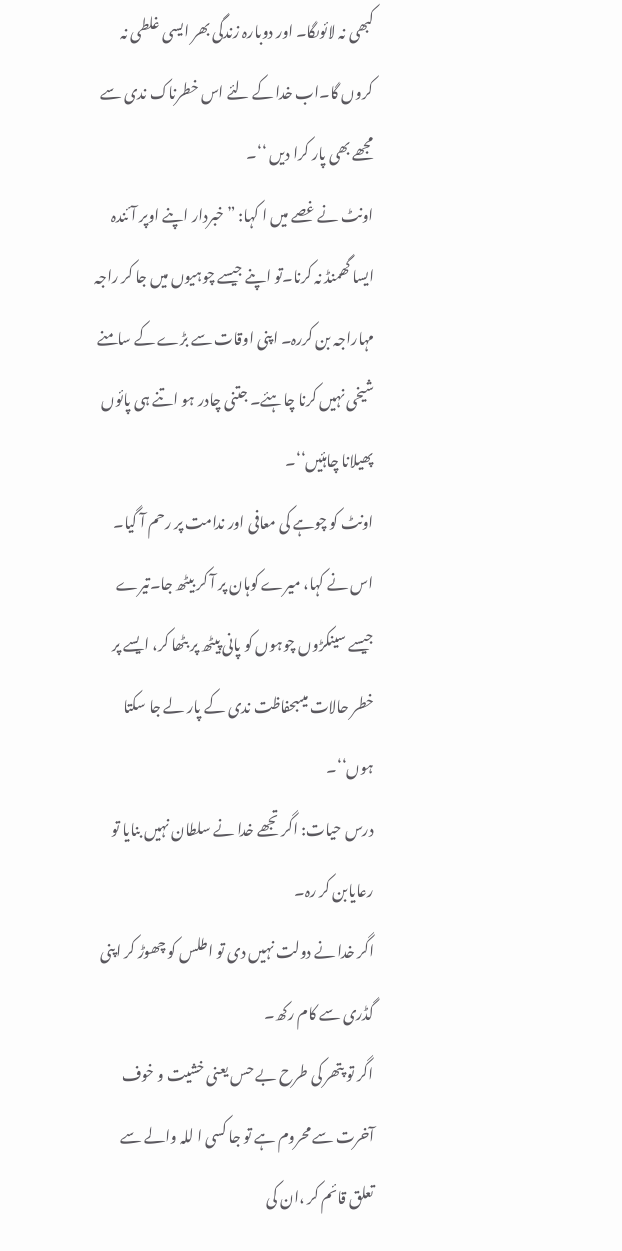کبھی نہ لائوںگا۔ اور دوبارہ زندگی بھر ایسی غلطی نہ کروں گا۔اب خدا کے لئے اس خطرناک ندی سے مجھے بھی پار کرا دیں ‘‘۔
اونٹ نے غصے میں ا کہا: ” خبردار اپنے اوپر آئندہ ایسا گھمنڈ نہ کرنا۔تو اپنے جیسے چوہیوں میں جا کر راجہ مہاراجہ بن کررہ۔ اپنی اوقات سے بڑے کے سامنے شیخی نہیں کرنا چاہئے۔ جتنی چادر ہو اتنے ہی پائوں پھیلانا چاہئیں‘‘۔
اونٹ کو چوہے کی معافی اور ندامت پر رحم آ گیا۔ اس نے کہا، میرے کوہان پر آ کر بیٹھ جا۔تیرے جیسے سینکڑوں چوہوں کو پانی پیٹھ پر بٹھا کر، ایسے پر خطر حالات میںبحفاظت ندی کے پار لے جا سکتا ہوں‘‘۔
درس حیات: اگر تجھے خدا نے سلطان نہیں بنایا تو رعایابن کر رہ۔
اگر خدا نے دولت نہیں دی تو اطلس کو چھوڑ کر اپنی گڈری سے کام رکھ۔
اگر تو پتھر کی طرح بے حس یعنی خشیت و خوف آخرت سے محروم ہے تو جا کسی ا للہ والے سے تعلق قائم کر ،ان کی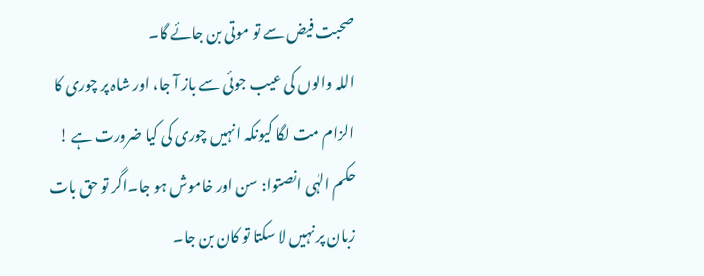صحبت فیض سے تو موتی بن جائے گا۔
اللہ والوں کی عیب جوئی سے باز آ جا، اور شاہ پر چوری کا الزام مت لگا کیونکہ انہیں چوری کی کیا ضرورت ہے !
حکم الہٰی انصتوا: سن اور خاموش ہو جا۔اگر تو حق بات زبان پر نہیں لا سکتا تو کان بن جا۔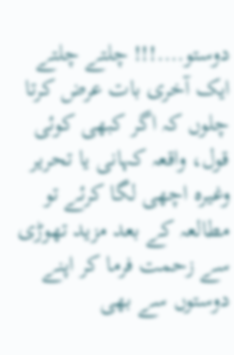دوستو….!!! چلتے چلتے ایک آخری بات عرض کرتا چلوں کہ اگر کبھی کوئی قول، واقعہ کہانی یا تحریر وغیره اچھی لگا کرئے تو مطالعہ کے بعد مزید تھوڑی سے زحمت فرما کر اپنے دوستوں سے بھی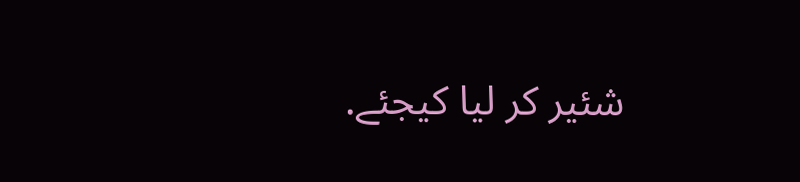شئیر کر لیا کیجئے.